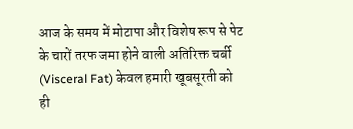आज के समय में मोटापा और विशेष रूप से पेट के चारों तरफ जमा होने वाली अतिरिक्त चर्बी (Visceral Fat) केवल हमारी खूबसूरती को ही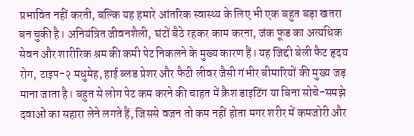प्रभावित नहीं करती, बल्कि यह हमारे आंतरिक स्वास्थ्य के लिए भी एक बहुत बड़ा खतरा बन चुकी है। अनियंत्रित जीवनशैली, घंटों बैठे रहकर काम करना, जंक फूड का अत्यधिक सेवन और शारीरिक श्रम की कमी पेट निकलने के मुख्य कारण हैं। यह जिद्दी बेली फैट हृदय रोग, टाइप-२ मधुमेह, हाई ब्लड प्रेशर और फैटी लीवर जैसी गंभीर बीमारियों की मुख्य जड़ माना जाता है। बहुत से लोग पेट कम करने की चाहत में क्रैश डाइटिंग या बिना सोचे-समझे दवाओं का सहारा लेने लगते हैं, जिससे वजन तो कम नहीं होता मगर शरीर में कमजोरी और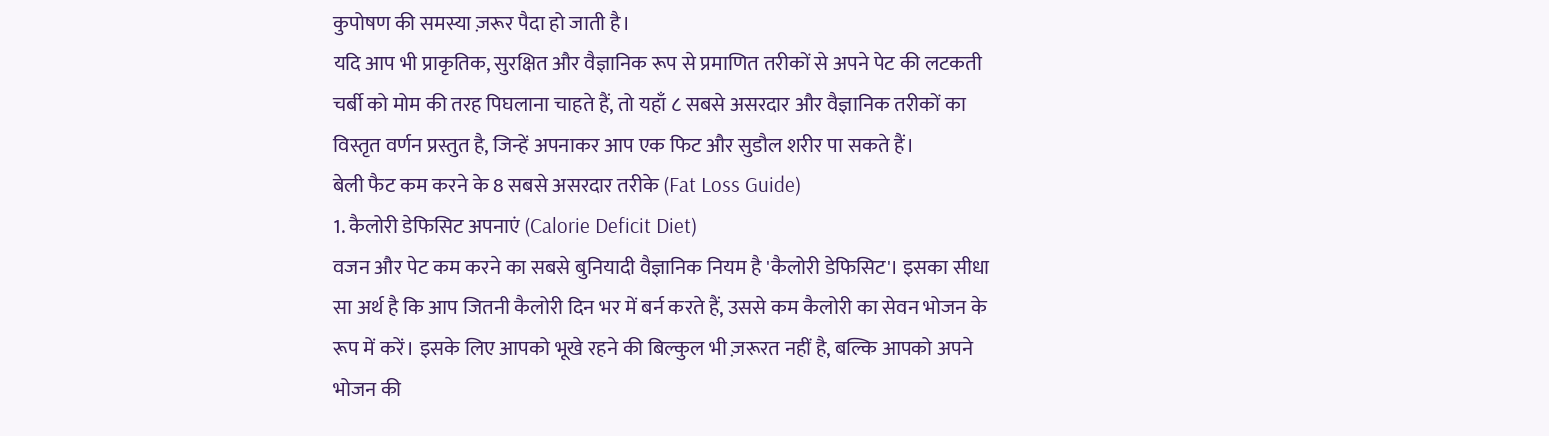कुपोषण की समस्या ज़रूर पैदा हो जाती है।
यदि आप भी प्राकृतिक, सुरक्षित और वैज्ञानिक रूप से प्रमाणित तरीकों से अपने पेट की लटकती चर्बी को मोम की तरह पिघलाना चाहते हैं, तो यहाँ ८ सबसे असरदार और वैज्ञानिक तरीकों का विस्तृत वर्णन प्रस्तुत है, जिन्हें अपनाकर आप एक फिट और सुडौल शरीर पा सकते हैं।
बेली फैट कम करने के 8 सबसे असरदार तरीके (Fat Loss Guide)
1. कैलोरी डेफिसिट अपनाएं (Calorie Deficit Diet)
वजन और पेट कम करने का सबसे बुनियादी वैज्ञानिक नियम है 'कैलोरी डेफिसिट'। इसका सीधा सा अर्थ है कि आप जितनी कैलोरी दिन भर में बर्न करते हैं, उससे कम कैलोरी का सेवन भोजन के रूप में करें। इसके लिए आपको भूखे रहने की बिल्कुल भी ज़रूरत नहीं है, बल्कि आपको अपने भोजन की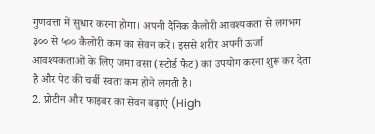गुणवत्ता में सुधार करना होगा। अपनी दैनिक कैलोरी आवश्यकता से लगभग ३०० से ५०० कैलोरी कम का सेवन करें। इससे शरीर अपनी ऊर्जा आवश्यकताओं के लिए जमा वसा (स्टोर्ड फैट) का उपयोग करना शुरू कर देता है और पेट की चर्बी स्वतः कम होने लगती है।
2. प्रोटीन और फाइबर का सेवन बढ़ाएं (High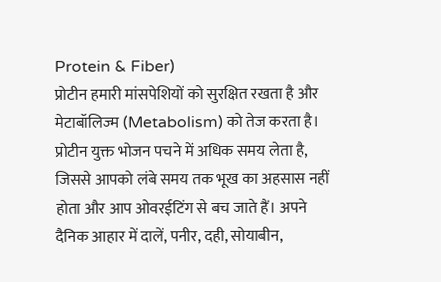Protein & Fiber)
प्रोटीन हमारी मांसपेशियों को सुरक्षित रखता है और मेटाबॉलिज्म (Metabolism) को तेज करता है। प्रोटीन युक्त भोजन पचने में अधिक समय लेता है, जिससे आपको लंबे समय तक भूख का अहसास नहीं होता और आप ओवरईटिंग से बच जाते हैं। अपने दैनिक आहार में दालें, पनीर, दही, सोयाबीन,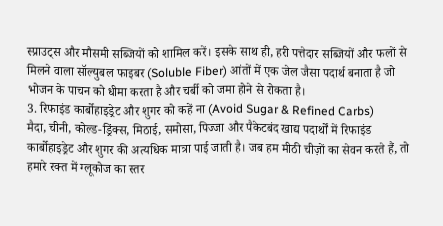स्प्राउट्स और मौसमी सब्जियों को शामिल करें। इसके साथ ही, हरी पत्तेदार सब्जियों और फलों से मिलने वाला सॉल्युबल फाइबर (Soluble Fiber) आंतों में एक जेल जैसा पदार्थ बनाता है जो भोजन के पाचन को धीमा करता है और चर्बी को जमा होने से रोकता है।
3. रिफाइंड कार्बोहाइड्रेट और शुगर को कहें ना (Avoid Sugar & Refined Carbs)
मैदा, चीनी, कोल्ड-ड्रिंक्स, मिठाई, समोसा, पिज्जा और पैकेटबंद खाद्य पदार्थों में रिफाइंड कार्बोहाइड्रेट और शुगर की अत्यधिक मात्रा पाई जाती है। जब हम मीठी चीज़ों का सेवन करते हैं, तो हमारे रक्त में ग्लूकोज का स्तर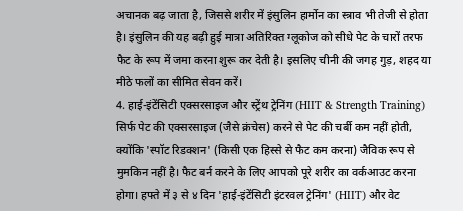अचानक बढ़ जाता है, जिससे शरीर में इंसुलिन हार्मोन का स्त्राव भी तेजी से होता है। इंसुलिन की यह बढ़ी हुई मात्रा अतिरिक्त ग्लूकोज को सीधे पेट के चारों तरफ फैट के रूप में जमा करना शुरू कर देती है। इसलिए चीनी की जगह गुड़, शहद या मीठे फलों का सीमित सेवन करें।
4. हाई-इंटेंसिटी एक्सरसाइज और स्ट्रेंथ ट्रेनिंग (HIIT & Strength Training)
सिर्फ पेट की एक्सरसाइज (जैसे क्रंचेस) करने से पेट की चर्बी कम नहीं होती, क्योंकि 'स्पॉट रिडक्शन' (किसी एक हिस्से से फैट कम करना) जैविक रूप से मुमकिन नहीं है। फैट बर्न करने के लिए आपको पूरे शरीर का वर्कआउट करना होगा। हफ्ते में ३ से ४ दिन 'हाई-इंटेंसिटी इंटरवल ट्रेनिंग' (HIIT) और वेट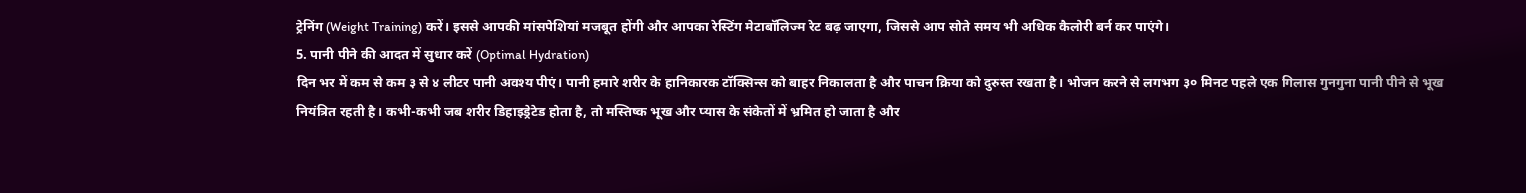ट्रेनिंग (Weight Training) करें। इससे आपकी मांसपेशियां मजबूत होंगी और आपका रेस्टिंग मेटाबॉलिज्म रेट बढ़ जाएगा, जिससे आप सोते समय भी अधिक कैलोरी बर्न कर पाएंगे।
5. पानी पीने की आदत में सुधार करें (Optimal Hydration)
दिन भर में कम से कम ३ से ४ लीटर पानी अवश्य पीएं। पानी हमारे शरीर के हानिकारक टॉक्सिन्स को बाहर निकालता है और पाचन क्रिया को दुरुस्त रखता है। भोजन करने से लगभग ३० मिनट पहले एक गिलास गुनगुना पानी पीने से भूख नियंत्रित रहती है। कभी-कभी जब शरीर डिहाइड्रेटेड होता है, तो मस्तिष्क भूख और प्यास के संकेतों में भ्रमित हो जाता है और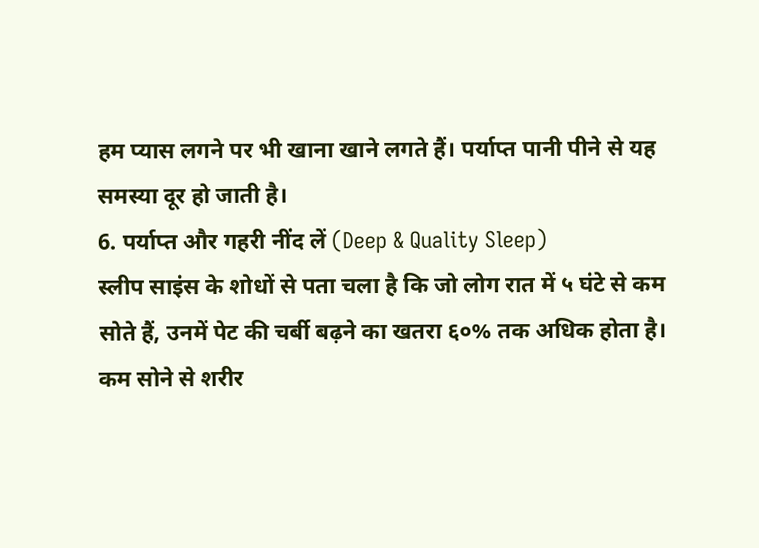हम प्यास लगने पर भी खाना खाने लगते हैं। पर्याप्त पानी पीने से यह समस्या दूर हो जाती है।
6. पर्याप्त और गहरी नींद लें (Deep & Quality Sleep)
स्लीप साइंस के शोधों से पता चला है कि जो लोग रात में ५ घंटे से कम सोते हैं, उनमें पेट की चर्बी बढ़ने का खतरा ६०% तक अधिक होता है। कम सोने से शरीर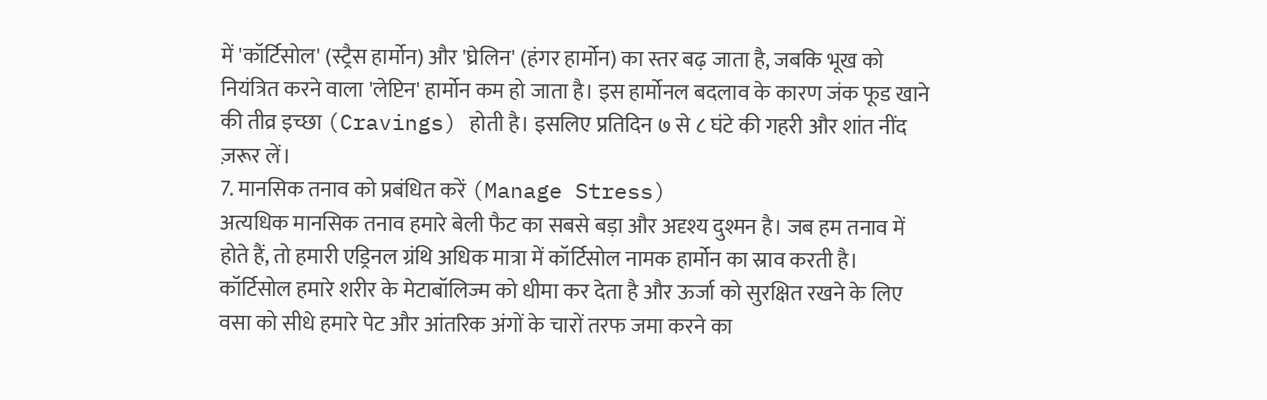में 'कॉर्टिसोल' (स्ट्रैस हार्मोन) और 'घ्रेलिन' (हंगर हार्मोन) का स्तर बढ़ जाता है, जबकि भूख को नियंत्रित करने वाला 'लेप्टिन' हार्मोन कम हो जाता है। इस हार्मोनल बदलाव के कारण जंक फूड खाने की तीव्र इच्छा (Cravings) होती है। इसलिए प्रतिदिन ७ से ८ घंटे की गहरी और शांत नींद ज़रूर लें।
7. मानसिक तनाव को प्रबंधित करें (Manage Stress)
अत्यधिक मानसिक तनाव हमारे बेली फैट का सबसे बड़ा और अदृश्य दुश्मन है। जब हम तनाव में होते हैं, तो हमारी एड्रिनल ग्रंथि अधिक मात्रा में कॉर्टिसोल नामक हार्मोन का स्राव करती है। कॉर्टिसोल हमारे शरीर के मेटाबॉलिज्म को धीमा कर देता है और ऊर्जा को सुरक्षित रखने के लिए वसा को सीधे हमारे पेट और आंतरिक अंगों के चारों तरफ जमा करने का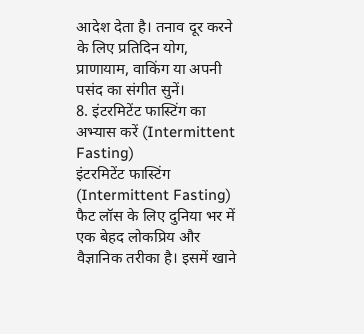आदेश देता है। तनाव दूर करने के लिए प्रतिदिन योग, प्राणायाम, वाकिंग या अपनी पसंद का संगीत सुनें।
8. इंटरमिटेंट फास्टिंग का अभ्यास करें (Intermittent Fasting)
इंटरमिटेंट फास्टिंग (Intermittent Fasting) फैट लॉस के लिए दुनिया भर में एक बेहद लोकप्रिय और वैज्ञानिक तरीका है। इसमें खाने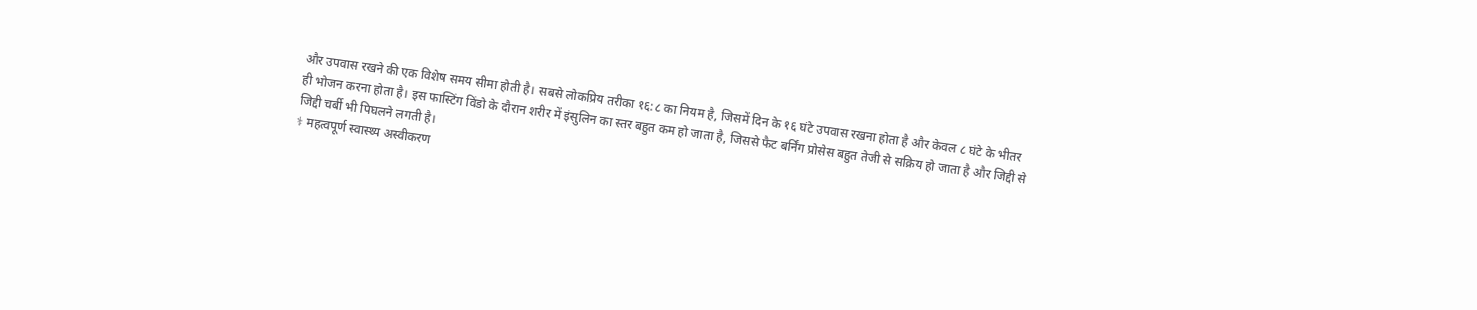और उपवास रखने की एक विशेष समय सीमा होती है। सबसे लोकप्रिय तरीका १६:८ का नियम है, जिसमें दिन के १६ घंटे उपवास रखना होता है और केवल ८ घंटे के भीतर ही भोजन करना होता है। इस फास्टिंग विंडो के दौरान शरीर में इंसुलिन का स्तर बहुत कम हो जाता है, जिससे फैट बर्निंग प्रोसेस बहुत तेजी से सक्रिय हो जाता है और जिद्दी से जिद्दी चर्बी भी पिघलने लगती है।
⚕ महत्वपूर्ण स्वास्थ्य अस्वीकरण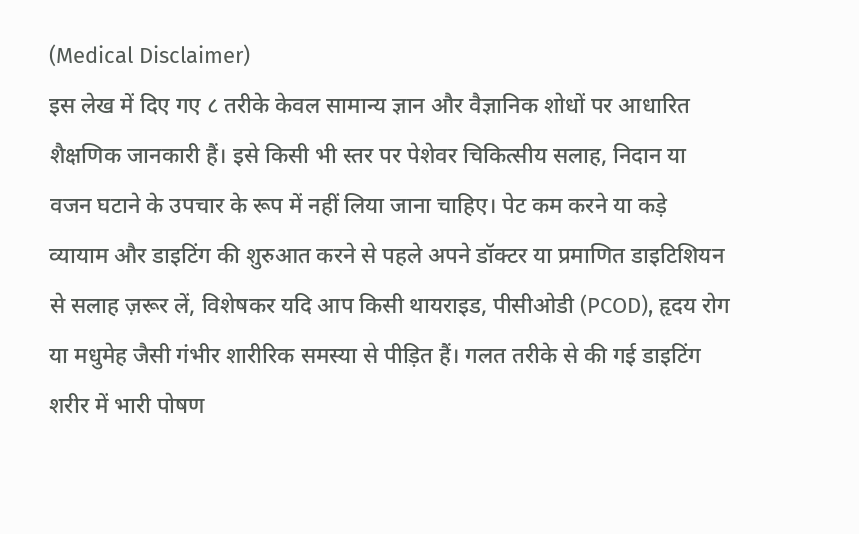(Medical Disclaimer)
इस लेख में दिए गए ८ तरीके केवल सामान्य ज्ञान और वैज्ञानिक शोधों पर आधारित शैक्षणिक जानकारी हैं। इसे किसी भी स्तर पर पेशेवर चिकित्सीय सलाह, निदान या वजन घटाने के उपचार के रूप में नहीं लिया जाना चाहिए। पेट कम करने या कड़े व्यायाम और डाइटिंग की शुरुआत करने से पहले अपने डॉक्टर या प्रमाणित डाइटिशियन से सलाह ज़रूर लें, विशेषकर यदि आप किसी थायराइड, पीसीओडी (PCOD), हृदय रोग या मधुमेह जैसी गंभीर शारीरिक समस्या से पीड़ित हैं। गलत तरीके से की गई डाइटिंग शरीर में भारी पोषण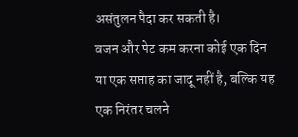असंतुलन पैदा कर सकती है।
वजन और पेट कम करना कोई एक दिन या एक सप्ताह का जादू नहीं है, बल्कि यह एक निरंतर चलने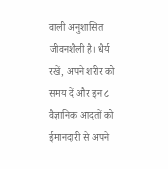वाली अनुशासित जीवनशैली है। धैर्य रखें, अपने शरीर को समय दें और इन ८ वैज्ञानिक आदतों को ईमानदारी से अपने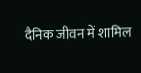दैनिक जीवन में शामिल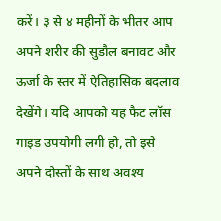करें। ३ से ४ महीनों के भीतर आप अपने शरीर की सुडौल बनावट और ऊर्जा के स्तर में ऐतिहासिक बदलाव देखेंगे। यदि आपको यह फैट लॉस गाइड उपयोगी लगी हो, तो इसे अपने दोस्तों के साथ अवश्य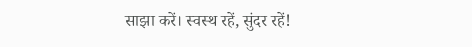साझा करें। स्वस्थ रहें, सुंदर रहें!